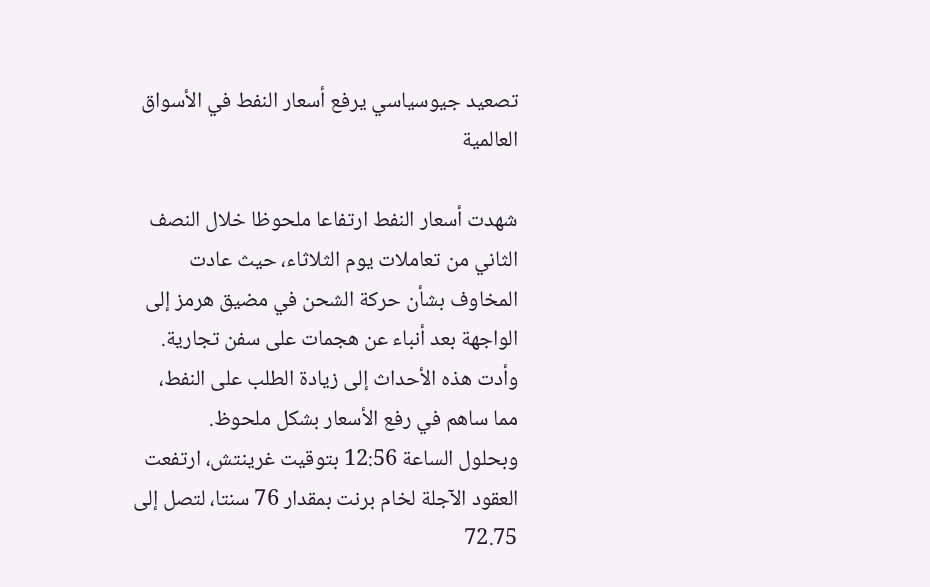تصعيد جيوسياسي يرفع أسعار النفط في الأسواق العالمية

شهدت أسعار النفط ارتفاعا ملحوظا خلال النصف الثاني من تعاملات يوم الثلاثاء، حيث عادت المخاوف بشأن حركة الشحن في مضيق هرمز إلى الواجهة بعد أنباء عن هجمات على سفن تجارية. وأدت هذه الأحداث إلى زيادة الطلب على النفط، مما ساهم في رفع الأسعار بشكل ملحوظ.
وبحلول الساعة 12:56 بتوقيت غرينتش، ارتفعت العقود الآجلة لخام برنت بمقدار 76 سنتا، لتصل إلى 72.75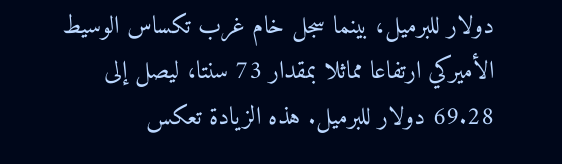دولار للبرميل، بينما سجل خام غرب تكساس الوسيط الأميركي ارتفاعا مماثلا بمقدار 73 سنتا، ليصل إلى 69.28 دولار للبرميل. هذه الزيادة تعكس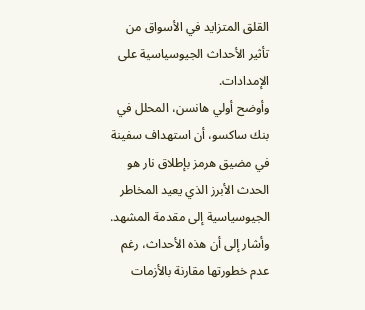القلق المتزايد في الأسواق من تأثير الأحداث الجيوسياسية على الإمدادات.
وأوضح أولي هانسن، المحلل في بنك ساكسو، أن استهداف سفينة في مضيق هرمز بإطلاق نار هو الحدث الأبرز الذي يعيد المخاطر الجيوسياسية إلى مقدمة المشهد. وأشار إلى أن هذه الأحداث، رغم عدم خطورتها مقارنة بالأزمات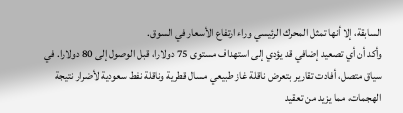السابقة، إلا أنها تمثل المحرك الرئيسي وراء ارتفاع الأسعار في السوق.
وأكد أن أي تصعيد إضافي قد يؤدي إلى استهداف مستوى 75 دولارا، قبل الوصول إلى 80 دولارا. في سياق متصل، أفادت تقارير بتعرض ناقلة غاز طبيعي مسال قطرية وناقلة نفط سعودية لأضرار نتيجة الهجمات، مما يزيد من تعقيد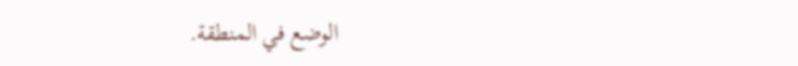الوضع في المنطقة.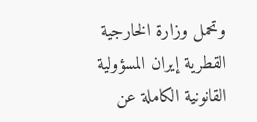وتحمل وزارة الخارجية القطرية إيران المسؤولية القانونية الكاملة عن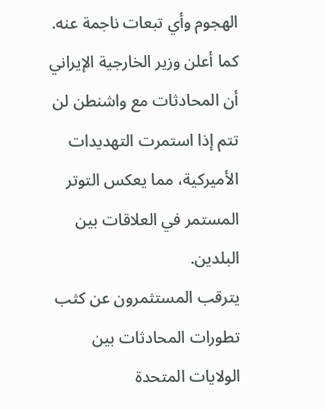الهجوم وأي تبعات ناجمة عنه. كما أعلن وزير الخارجية الإيراني أن المحادثات مع واشنطن لن تتم إذا استمرت التهديدات الأميركية، مما يعكس التوتر المستمر في العلاقات بين البلدين.
يترقب المستثمرون عن كثب تطورات المحادثات بين الولايات المتحدة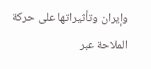وإيران وتأثيراتها على حركة الملاحة عبر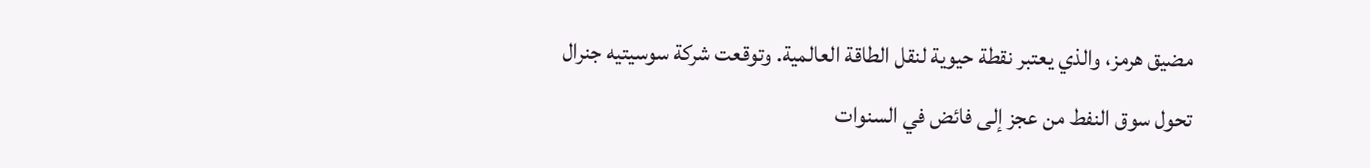مضيق هرمز، والذي يعتبر نقطة حيوية لنقل الطاقة العالمية. وتوقعت شركة سوسيتيه جنرال تحول سوق النفط من عجز إلى فائض في السنوات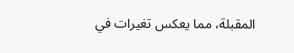المقبلة، مما يعكس تغيرات في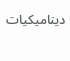ديناميكيات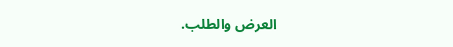العرض والطلب.